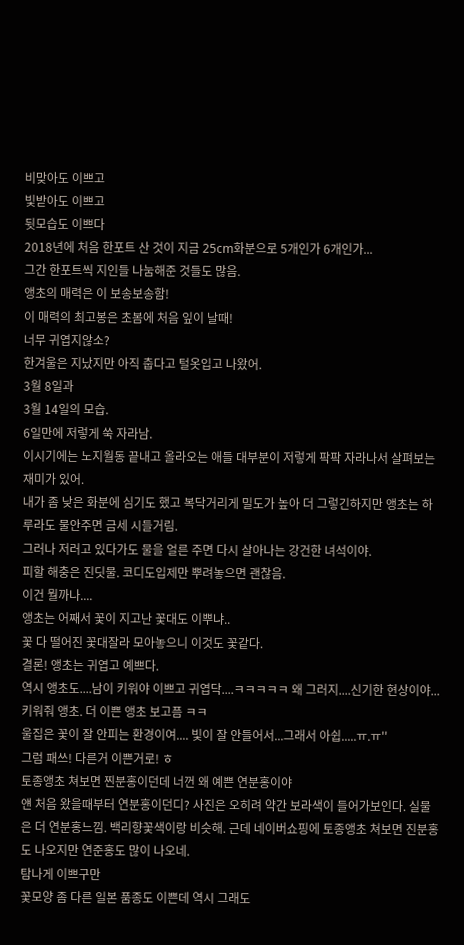비맞아도 이쁘고
빛받아도 이쁘고
뒷모습도 이쁘다
2018년에 처음 한포트 산 것이 지금 25cm화분으로 5개인가 6개인가...
그간 한포트씩 지인들 나눔해준 것들도 많음.
앵초의 매력은 이 보송보송함!
이 매력의 최고봉은 초봄에 처음 잎이 날때!
너무 귀엽지않소?
한겨울은 지났지만 아직 춥다고 털옷입고 나왔어.
3월 8일과
3월 14일의 모습.
6일만에 저렇게 쑥 자라남.
이시기에는 노지월동 끝내고 올라오는 애들 대부분이 저렇게 팍팍 자라나서 살펴보는 재미가 있어.
내가 좀 낮은 화분에 심기도 했고 복닥거리게 밀도가 높아 더 그렇긴하지만 앵초는 하루라도 물안주면 금세 시들거림.
그러나 저러고 있다가도 물을 얼른 주면 다시 살아나는 강건한 녀석이야.
피할 해충은 진딧물. 코디도입제만 뿌려놓으면 괜찮음.
이건 뭘까나....
앵초는 어째서 꽃이 지고난 꽃대도 이뿌냐..
꽃 다 떨어진 꽃대잘라 모아놓으니 이것도 꽃같다.
결론! 앵초는 귀엽고 예쁘다.
역시 앵초도....남이 키워야 이쁘고 귀엽닥....ㅋㅋㅋㅋㅋ 왜 그러지....신기한 현상이야...
키워줘 앵초. 더 이쁜 앵초 보고픔 ㅋㅋ
울집은 꽃이 잘 안피는 환경이여.... 빛이 잘 안들어서...그래서 아쉽.....ㅠ.ㅠ''
그럼 패쓰! 다른거 이쁜거로! ㅎ
토종앵초 쳐보면 찐분홍이던데 너껀 왜 예쁜 연분홍이야
얜 처음 왔을때부터 연분홍이던디? 사진은 오히려 약간 보라색이 들어가보인다. 실물은 더 연분홍느낌. 백리향꽃색이랑 비슷해. 근데 네이버쇼핑에 토종앵초 쳐보면 진분홍도 나오지만 연준홍도 많이 나오네.
탐나게 이쁘구만
꽃모양 좀 다른 일본 품종도 이쁜데 역시 그래도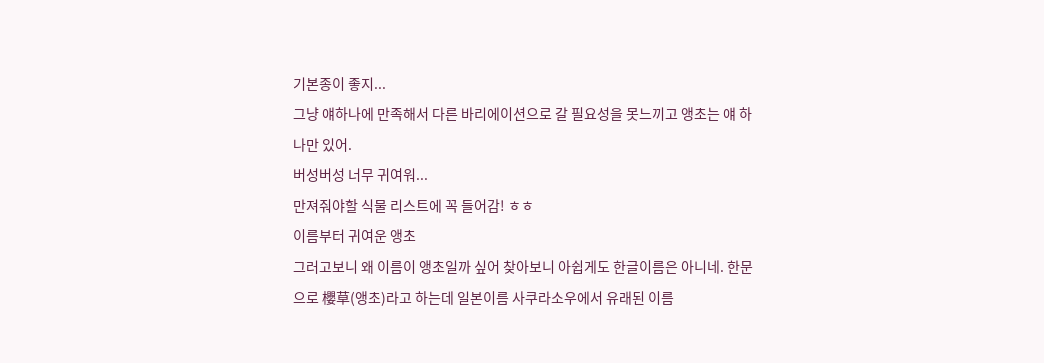기본종이 좋지...
그냥 얘하나에 만족해서 다른 바리에이션으로 갈 필요성을 못느끼고 앵초는 얘 하나만 있어.
버성버성 너무 귀여워...
만져줘야할 식물 리스트에 꼭 들어감! ㅎㅎ
이름부터 귀여운 앵초
그러고보니 왜 이름이 앵초일까 싶어 찾아보니 아쉽게도 한글이름은 아니네. 한문으로 櫻草(앵초)라고 하는데 일본이름 사쿠라소우에서 유래된 이름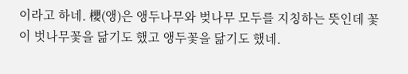이라고 하네. 櫻(앵)은 앵두나무와 벚나무 모두를 지칭하는 뜻인데 꽃이 벗나무꽃을 닮기도 했고 앵두꽃을 닮기도 했네.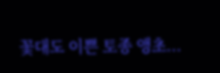꽃대도 이쁜 토종 앵초...